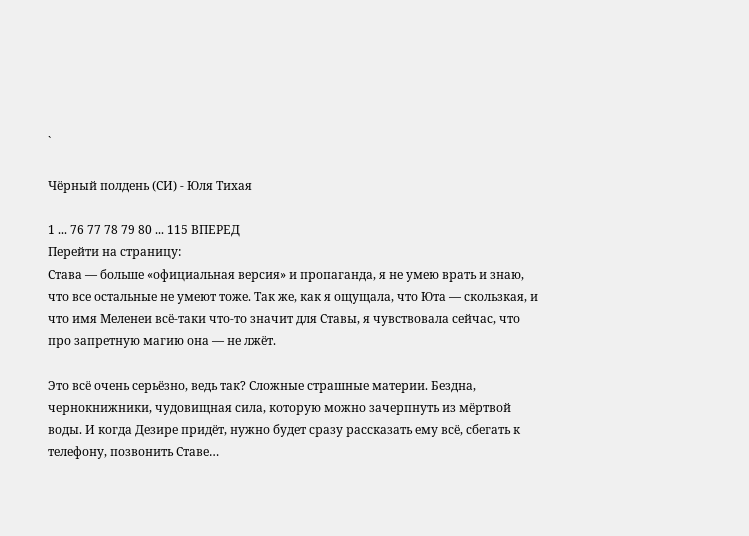`

Чёрный полдень (СИ) - Юля Тихая

1 ... 76 77 78 79 80 ... 115 ВПЕРЕД
Перейти на страницу:
Става — больше «официальная версия» и пропаганда, я не умею врать и знаю, что все остальные не умеют тоже. Так же, как я ощущала, что Юта — скользкая, и что имя Меленеи всё-таки что-то значит для Ставы, я чувствовала сейчас, что про запретную магию она — не лжёт.

Это всё очень серьёзно, ведь так? Сложные страшные материи. Бездна, чернокнижники, чудовищная сила, которую можно зачерпнуть из мёртвой воды. И когда Дезире придёт, нужно будет сразу рассказать ему всё, сбегать к телефону, позвонить Ставе…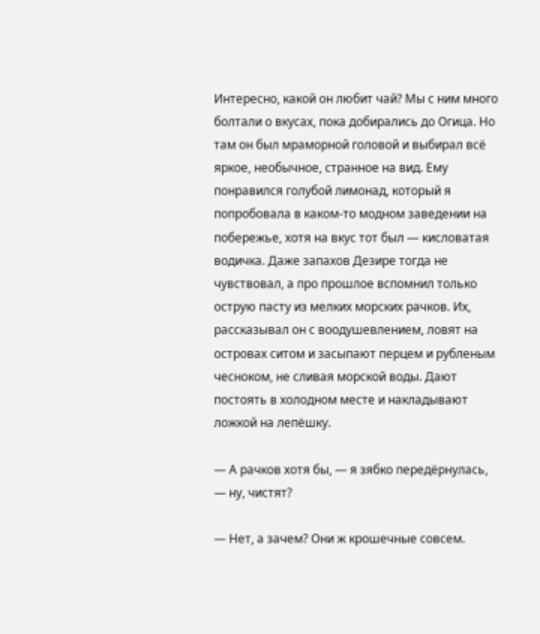Интересно, какой он любит чай? Мы с ним много болтали о вкусах, пока добирались до Огица. Но там он был мраморной головой и выбирал всё яркое, необычное, странное на вид. Ему понравился голубой лимонад, который я попробовала в каком-то модном заведении на побережье, хотя на вкус тот был — кисловатая водичка. Даже запахов Дезире тогда не чувствовал, а про прошлое вспомнил только острую пасту из мелких морских рачков. Их, рассказывал он с воодушевлением, ловят на островах ситом и засыпают перцем и рубленым чесноком, не сливая морской воды. Дают постоять в холодном месте и накладывают ложкой на лепёшку.

— А рачков хотя бы, — я зябко передёрнулась, — ну, чистят?

— Нет, а зачем? Они ж крошечные совсем.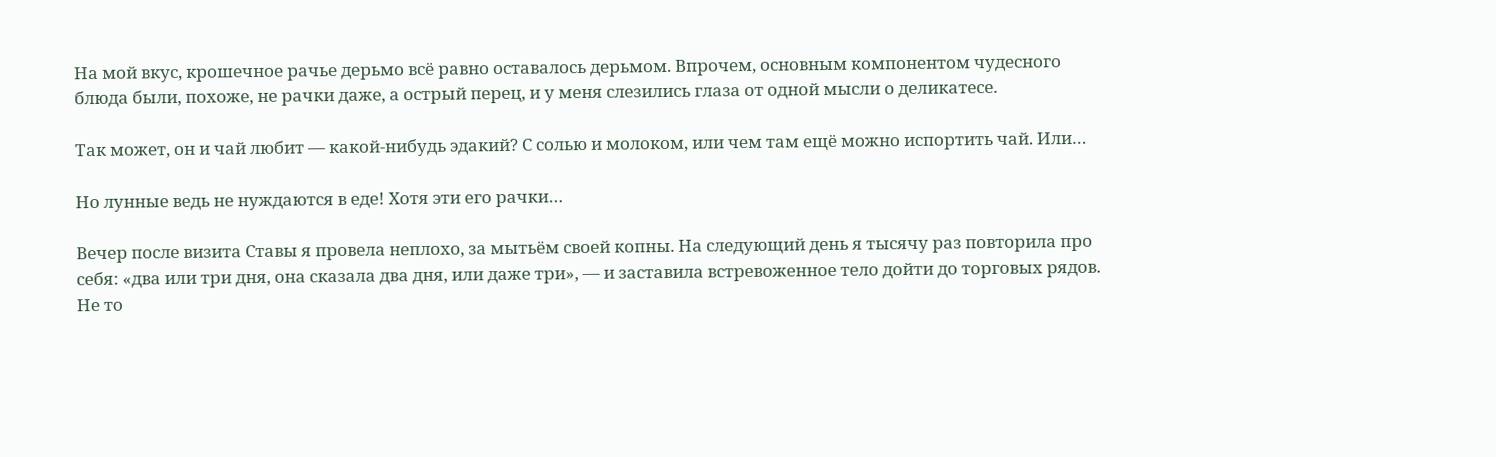На мой вкус, крошечное рачье дерьмо всё равно оставалось дерьмом. Впрочем, основным компонентом чудесного блюда были, похоже, не рачки даже, а острый перец, и у меня слезились глаза от одной мысли о деликатесе.

Так может, он и чай любит — какой-нибудь эдакий? С солью и молоком, или чем там ещё можно испортить чай. Или…

Но лунные ведь не нуждаются в еде! Хотя эти его рачки…

Вечер после визита Ставы я провела неплохо, за мытьём своей копны. На следующий день я тысячу раз повторила про себя: «два или три дня, она сказала два дня, или даже три», — и заставила встревоженное тело дойти до торговых рядов. Не то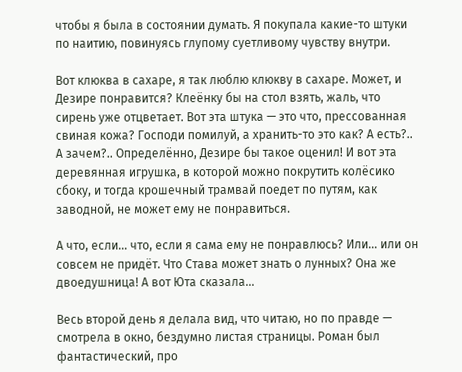чтобы я была в состоянии думать. Я покупала какие-то штуки по наитию, повинуясь глупому суетливому чувству внутри.

Вот клюква в сахаре, я так люблю клюкву в сахаре. Может, и Дезире понравится? Клеёнку бы на стол взять, жаль, что сирень уже отцветает. Вот эта штука — это что, прессованная свиная кожа? Господи помилуй, а хранить-то это как? А есть?.. А зачем?.. Определённо, Дезире бы такое оценил! И вот эта деревянная игрушка, в которой можно покрутить колёсико сбоку, и тогда крошечный трамвай поедет по путям, как заводной, не может ему не понравиться.

А что, если… что, если я сама ему не понравлюсь? Или… или он совсем не придёт. Что Става может знать о лунных? Она же двоедушница! А вот Юта сказала…

Весь второй день я делала вид, что читаю, но по правде — смотрела в окно, бездумно листая страницы. Роман был фантастический, про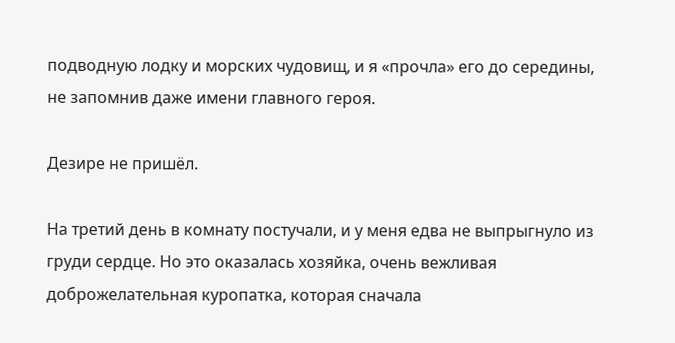подводную лодку и морских чудовищ, и я «прочла» его до середины, не запомнив даже имени главного героя.

Дезире не пришёл.

На третий день в комнату постучали, и у меня едва не выпрыгнуло из груди сердце. Но это оказалась хозяйка, очень вежливая доброжелательная куропатка, которая сначала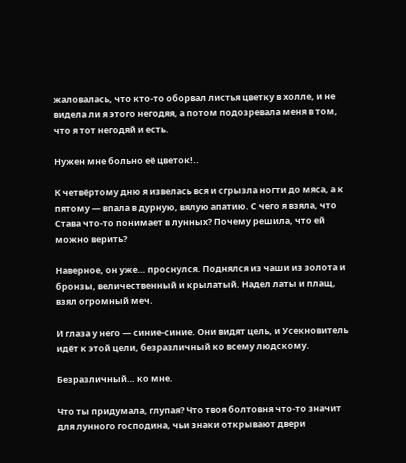жаловалась, что кто-то оборвал листья цветку в холле, и не видела ли я этого негодяя, а потом подозревала меня в том, что я тот негодяй и есть.

Нужен мне больно её цветок!..

К четвёртому дню я извелась вся и сгрызла ногти до мяса, а к пятому — впала в дурную, вялую апатию. С чего я взяла, что Става что-то понимает в лунных? Почему решила, что ей можно верить?

Наверное, он уже… проснулся. Поднялся из чаши из золота и бронзы, величественный и крылатый. Надел латы и плащ, взял огромный меч.

И глаза у него — синие-синие. Они видят цель, и Усекновитель идёт к этой цели, безразличный ко всему людскому.

Безразличный… ко мне.

Что ты придумала, глупая? Что твоя болтовня что-то значит для лунного господина, чьи знаки открывают двери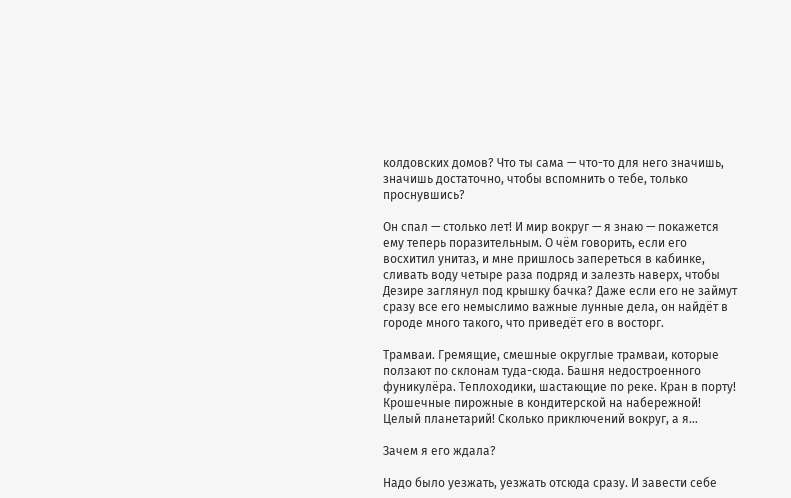колдовских домов? Что ты сама — что-то для него значишь, значишь достаточно, чтобы вспомнить о тебе, только проснувшись?

Он спал — столько лет! И мир вокруг — я знаю — покажется ему теперь поразительным. О чём говорить, если его восхитил унитаз, и мне пришлось запереться в кабинке, сливать воду четыре раза подряд и залезть наверх, чтобы Дезире заглянул под крышку бачка? Даже если его не займут сразу все его немыслимо важные лунные дела, он найдёт в городе много такого, что приведёт его в восторг.

Трамваи. Гремящие, смешные округлые трамваи, которые ползают по склонам туда-сюда. Башня недостроенного фуникулёра. Теплоходики, шастающие по реке. Кран в порту! Крошечные пирожные в кондитерской на набережной! Целый планетарий! Сколько приключений вокруг, а я…

Зачем я его ждала?

Надо было уезжать, уезжать отсюда сразу. И завести себе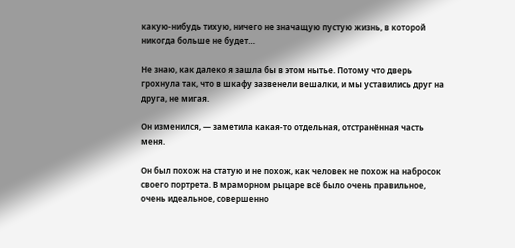какую-нибудь тихую, ничего не значащую пустую жизнь, в которой никогда больше не будет…

Не знаю, как далеко я зашла бы в этом нытье. Потому что дверь грохнула так, что в шкафу зазвенели вешалки, и мы уставились друг на друга, не мигая.

Он изменился, — заметила какая-то отдельная, отстранённая часть меня.

Он был похож на статую и не похож, как человек не похож на набросок своего портрета. В мраморном рыцаре всё было очень правильное, очень идеальное, совершенно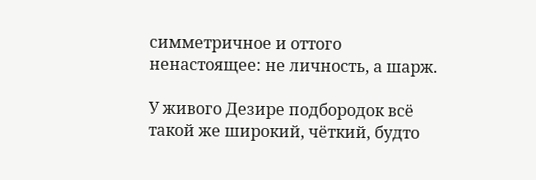симметричное и оттого ненастоящее: не личность, а шарж.

У живого Дезире подбородок всё такой же широкий, чёткий, будто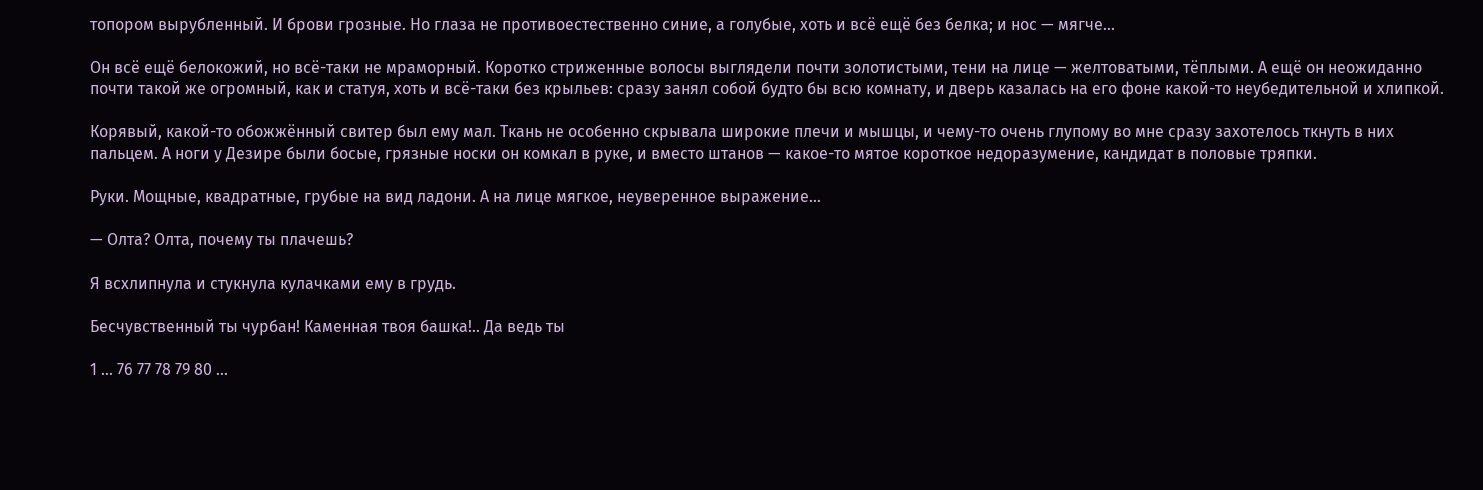топором вырубленный. И брови грозные. Но глаза не противоестественно синие, а голубые, хоть и всё ещё без белка; и нос — мягче…

Он всё ещё белокожий, но всё-таки не мраморный. Коротко стриженные волосы выглядели почти золотистыми, тени на лице — желтоватыми, тёплыми. А ещё он неожиданно почти такой же огромный, как и статуя, хоть и всё-таки без крыльев: сразу занял собой будто бы всю комнату, и дверь казалась на его фоне какой-то неубедительной и хлипкой.

Корявый, какой-то обожжённый свитер был ему мал. Ткань не особенно скрывала широкие плечи и мышцы, и чему-то очень глупому во мне сразу захотелось ткнуть в них пальцем. А ноги у Дезире были босые, грязные носки он комкал в руке, и вместо штанов — какое-то мятое короткое недоразумение, кандидат в половые тряпки.

Руки. Мощные, квадратные, грубые на вид ладони. А на лице мягкое, неуверенное выражение…

— Олта? Олта, почему ты плачешь?

Я всхлипнула и стукнула кулачками ему в грудь.

Бесчувственный ты чурбан! Каменная твоя башка!.. Да ведь ты

1 ... 76 77 78 79 80 ...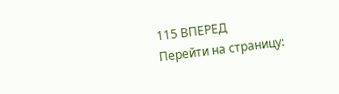115 ВПЕРЕД
Перейти на страницу: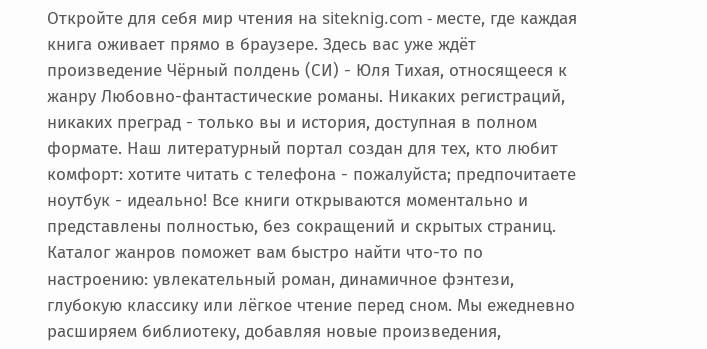Откройте для себя мир чтения на siteknig.com - месте, где каждая книга оживает прямо в браузере. Здесь вас уже ждёт произведение Чёрный полдень (СИ) - Юля Тихая, относящееся к жанру Любовно-фантастические романы. Никаких регистраций, никаких преград - только вы и история, доступная в полном формате. Наш литературный портал создан для тех, кто любит комфорт: хотите читать с телефона - пожалуйста; предпочитаете ноутбук - идеально! Все книги открываются моментально и представлены полностью, без сокращений и скрытых страниц. Каталог жанров поможет вам быстро найти что-то по настроению: увлекательный роман, динамичное фэнтези, глубокую классику или лёгкое чтение перед сном. Мы ежедневно расширяем библиотеку, добавляя новые произведения,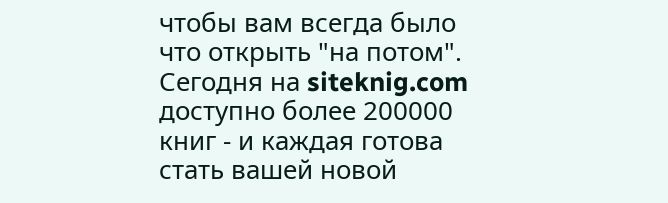чтобы вам всегда было что открыть "на потом". Сегодня на siteknig.com доступно более 200000 книг - и каждая готова стать вашей новой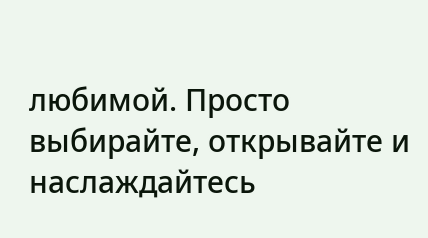любимой. Просто выбирайте, открывайте и наслаждайтесь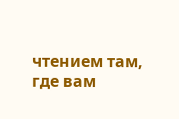чтением там, где вам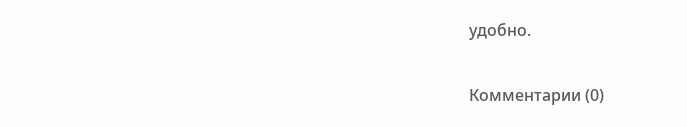удобно.

Комментарии (0)